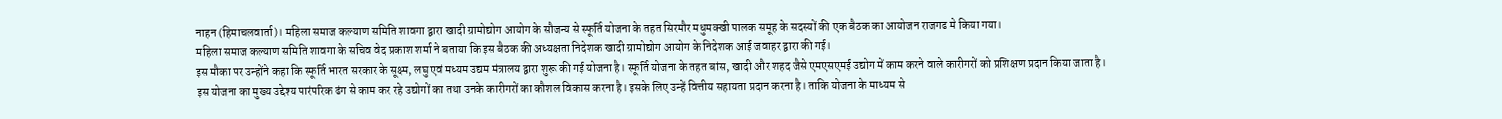नाहन (हिमाचलवार्ता)। महिला समाज कल्याण समिति शावगा द्वारा खादी ग्रामोद्योग आयोग के सौजन्य से स्फूर्ति योजना के तहत सिरमौर मधुमक्खी पालक समूह के सदस्यों की एक बैठक का आयोजन राजगढ मे किया गया।
महिला समाज कल्याण समिति शावगा के सचिव वेद प्रकाश शर्मा ने बताया कि इस बैठक की अध्यक्षता निदेशक खादी ग्रामोद्योग आयोग के निदेशक आई जवाहर द्वारा की गई।
इस मौका पर उन्होंने कहा कि स्फूर्ति भारत सरकार के सूक्ष्म, लघु एवं मध्यम उद्यम मंत्रालय द्वारा शुरू की गई योजना है। स्फूर्ति योजना के तहत बांस, खादी और शहद जैसे एमएसएमई उद्योग में काम करने वाले कारीगरों को प्रशिक्षण प्रदान किया जाता है।
इस योजना का मुख्य उद्देश्य पारंपरिक ढंग से काम कर रहे उद्योगों का तथा उनके कारीगरों का कौशल विकास करना है। इसके लिए उन्हें वित्तीय सहायता प्रदान करना है। ताकि योजना के माध्यम से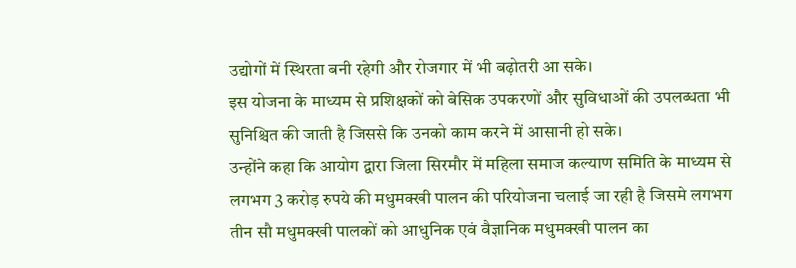उद्योगों में स्थिरता बनी रहेगी और रोजगार में भी बढ़ोतरी आ सके।
इस योजना के माध्यम से प्रशिक्षकों को बेसिक उपकरणों और सुविधाओं की उपलब्धता भी सुनिश्चित की जाती है जिससे कि उनको काम करने में आसानी हो सके।
उन्होंने कहा कि आयोग द्वारा जिला सिरमौर में महिला समाज कल्याण समिति के माध्यम से लगभग 3 करोड़ रुपये की मधुमक्खी पालन की परियोजना चलाई जा रही है जिसमे लगभग तीन सौ मधुमक्खी पालकों को आधुनिक एवं वैज्ञानिक मधुमक्खी पालन का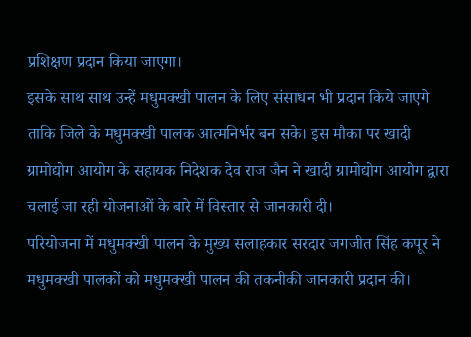प्रशिक्षण प्रदान किया जाएगा।
इसके साथ साथ उन्हें मधुमक्खी पालन के लिए संसाधन भी प्रदान किये जाएगे ताकि जिले के मधुमक्खी पालक आत्मनिर्भर बन सके। इस मौका पर खादी ग्रामोद्योग आयोग के सहायक निदेशक देव राज जैन ने खादी ग्रामोद्योग आयोग द्वारा चलाई जा रही योजनाओं के बारे में विस्तार से जानकारी दी।
परियोजना में मधुमक्खी पालन के मुख्य सलाहकार सरदार जगजीत सिंह कपूर ने मधुमक्खी पालकों को मधुमक्खी पालन की तकनीकी जानकारी प्रदान की।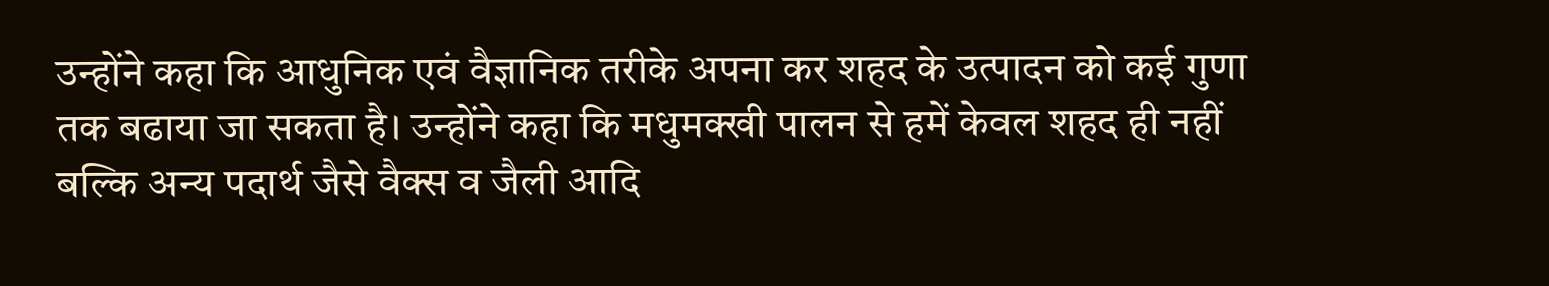उन्होंने कहा कि आधुनिक एवं वैज्ञानिक तरीके अपना कर शहद के उत्पादन को कई गुणा तक बढाया जा सकता है। उन्होंने कहा कि मधुमक्खी पालन से हमें केवल शहद ही नहीं बल्कि अन्य पदार्थ जैसे वैक्स व जैली आदि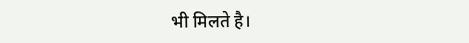भी मिलते है।